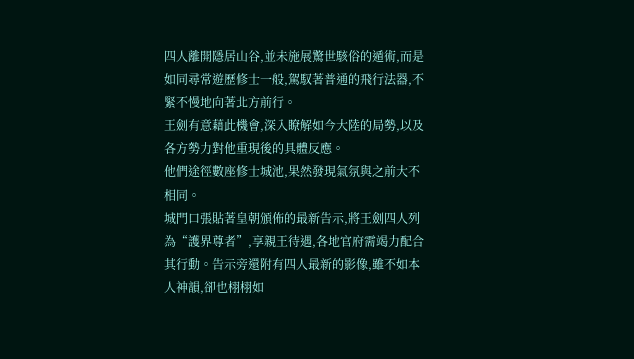四人離開隱居山谷,並未施展驚世駭俗的遁術,而是如同尋常遊歷修士一般,駕馭著普通的飛行法器,不緊不慢地向著北方前行。
王劍有意藉此機會,深入瞭解如今大陸的局勢,以及各方勢力對他重現後的具體反應。
他們途徑數座修士城池,果然發現氣氛與之前大不相同。
城門口張貼著皇朝頒佈的最新告示,將王劍四人列為“護界尊者”,享親王待遇,各地官府需竭力配合其行動。告示旁還附有四人最新的影像,雖不如本人神韻,卻也栩栩如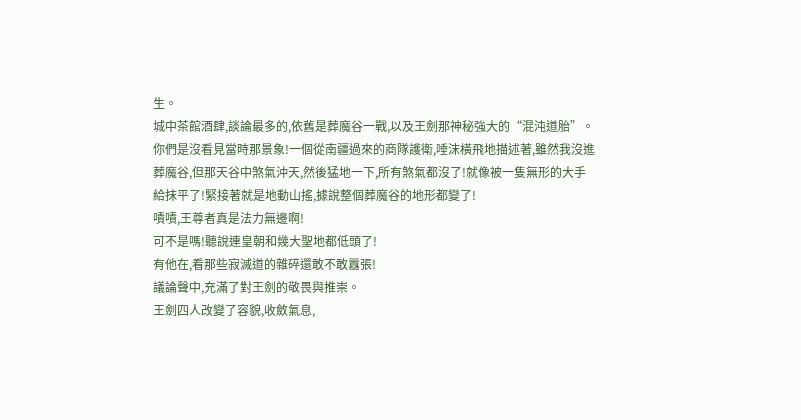生。
城中茶館酒肆,談論最多的,依舊是葬魔谷一戰,以及王劍那神秘強大的“混沌道胎”。
你們是沒看見當時那景象!一個從南疆過來的商隊護衛,唾沫橫飛地描述著,雖然我沒進葬魔谷,但那天谷中煞氣沖天,然後猛地一下,所有煞氣都沒了!就像被一隻無形的大手給抹平了!緊接著就是地動山搖,據說整個葬魔谷的地形都變了!
嘖嘖,王尊者真是法力無邊啊!
可不是嗎!聽說連皇朝和幾大聖地都低頭了!
有他在,看那些寂滅道的雜碎還敢不敢囂張!
議論聲中,充滿了對王劍的敬畏與推崇。
王劍四人改變了容貌,收斂氣息,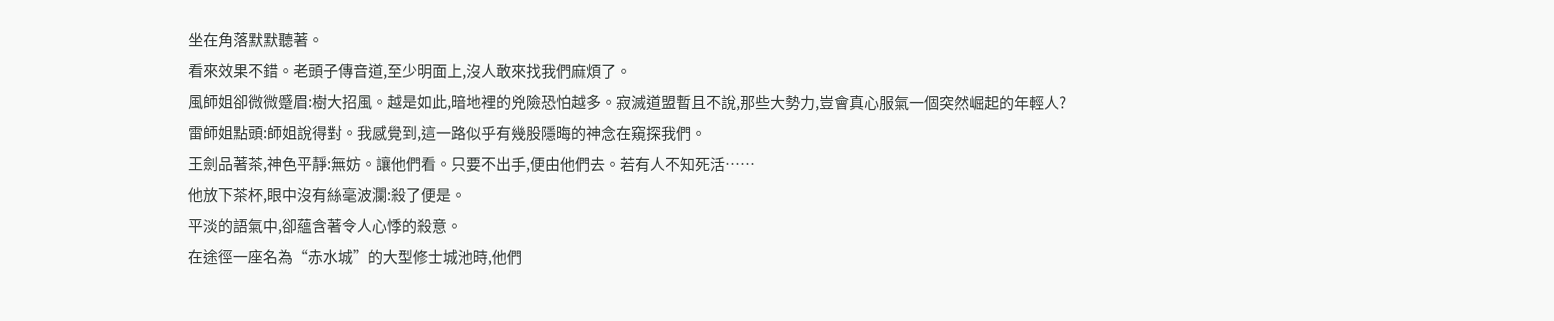坐在角落默默聽著。
看來效果不錯。老頭子傳音道,至少明面上,沒人敢來找我們麻煩了。
風師姐卻微微蹙眉:樹大招風。越是如此,暗地裡的兇險恐怕越多。寂滅道盟暫且不說,那些大勢力,豈會真心服氣一個突然崛起的年輕人?
雷師姐點頭:師姐說得對。我感覺到,這一路似乎有幾股隱晦的神念在窺探我們。
王劍品著茶,神色平靜:無妨。讓他們看。只要不出手,便由他們去。若有人不知死活……
他放下茶杯,眼中沒有絲毫波瀾:殺了便是。
平淡的語氣中,卻蘊含著令人心悸的殺意。
在途徑一座名為“赤水城”的大型修士城池時,他們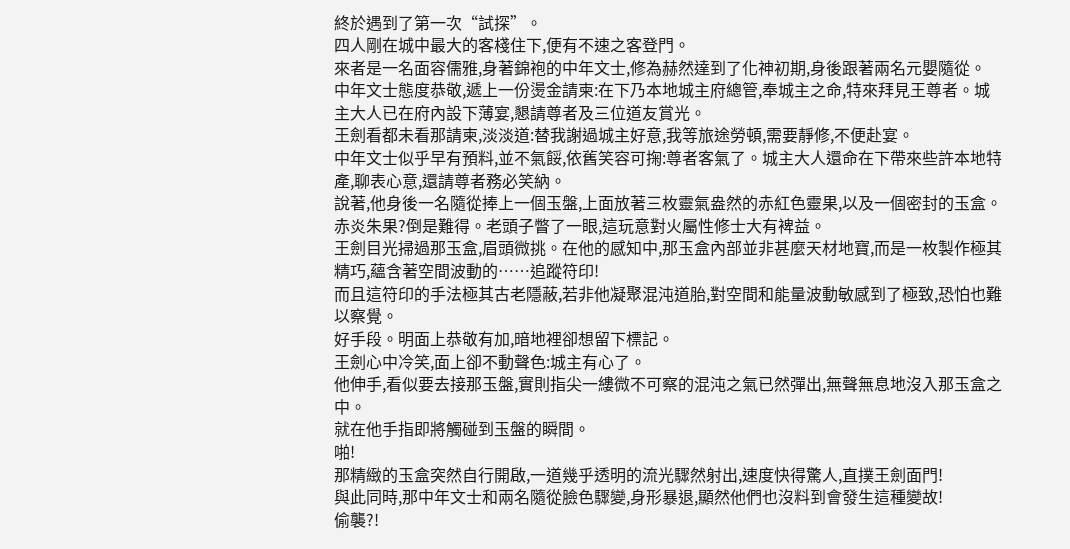終於遇到了第一次“試探”。
四人剛在城中最大的客棧住下,便有不速之客登門。
來者是一名面容儒雅,身著錦袍的中年文士,修為赫然達到了化神初期,身後跟著兩名元嬰隨從。
中年文士態度恭敬,遞上一份燙金請柬:在下乃本地城主府總管,奉城主之命,特來拜見王尊者。城主大人已在府內設下薄宴,懇請尊者及三位道友賞光。
王劍看都未看那請柬,淡淡道:替我謝過城主好意,我等旅途勞頓,需要靜修,不便赴宴。
中年文士似乎早有預料,並不氣餒,依舊笑容可掬:尊者客氣了。城主大人還命在下帶來些許本地特產,聊表心意,還請尊者務必笑納。
說著,他身後一名隨從捧上一個玉盤,上面放著三枚靈氣盎然的赤紅色靈果,以及一個密封的玉盒。
赤炎朱果?倒是難得。老頭子瞥了一眼,這玩意對火屬性修士大有裨益。
王劍目光掃過那玉盒,眉頭微挑。在他的感知中,那玉盒內部並非甚麼天材地寶,而是一枚製作極其精巧,蘊含著空間波動的……追蹤符印!
而且這符印的手法極其古老隱蔽,若非他凝聚混沌道胎,對空間和能量波動敏感到了極致,恐怕也難以察覺。
好手段。明面上恭敬有加,暗地裡卻想留下標記。
王劍心中冷笑,面上卻不動聲色:城主有心了。
他伸手,看似要去接那玉盤,實則指尖一縷微不可察的混沌之氣已然彈出,無聲無息地沒入那玉盒之中。
就在他手指即將觸碰到玉盤的瞬間。
啪!
那精緻的玉盒突然自行開啟,一道幾乎透明的流光驟然射出,速度快得驚人,直撲王劍面門!
與此同時,那中年文士和兩名隨從臉色驟變,身形暴退,顯然他們也沒料到會發生這種變故!
偷襲?!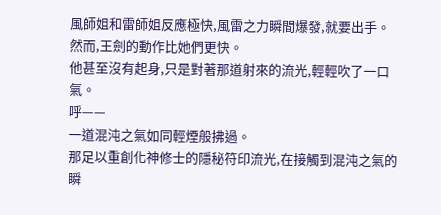風師姐和雷師姐反應極快,風雷之力瞬間爆發,就要出手。
然而,王劍的動作比她們更快。
他甚至沒有起身,只是對著那道射來的流光,輕輕吹了一口氣。
呼——
一道混沌之氣如同輕煙般拂過。
那足以重創化神修士的隱秘符印流光,在接觸到混沌之氣的瞬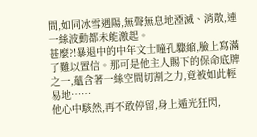間,如同冰雪遇陽,無聲無息地湮滅、消散,連一絲波動都未能激起。
甚麼?!暴退中的中年文士瞳孔驟縮,臉上寫滿了難以置信。那可是他主人賜下的保命底牌之一,蘊含著一絲空間切割之力,竟被如此輕易地……
他心中駭然,再不敢停留,身上遁光狂閃,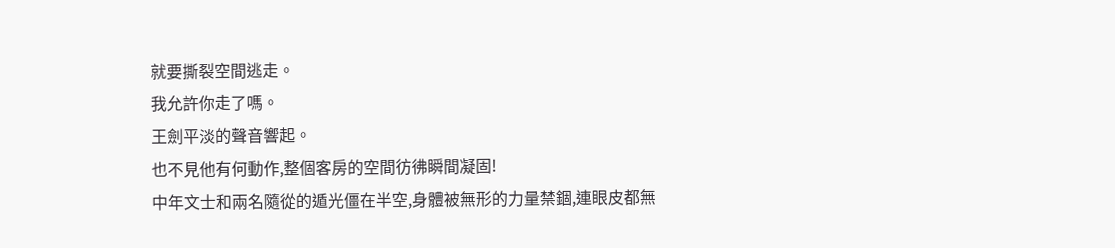就要撕裂空間逃走。
我允許你走了嗎。
王劍平淡的聲音響起。
也不見他有何動作,整個客房的空間彷彿瞬間凝固!
中年文士和兩名隨從的遁光僵在半空,身體被無形的力量禁錮,連眼皮都無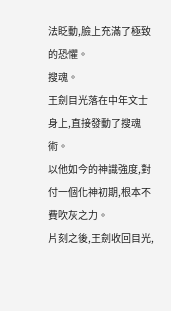法眨動,臉上充滿了極致的恐懼。
搜魂。
王劍目光落在中年文士身上,直接發動了搜魂術。
以他如今的神識強度,對付一個化神初期,根本不費吹灰之力。
片刻之後,王劍收回目光,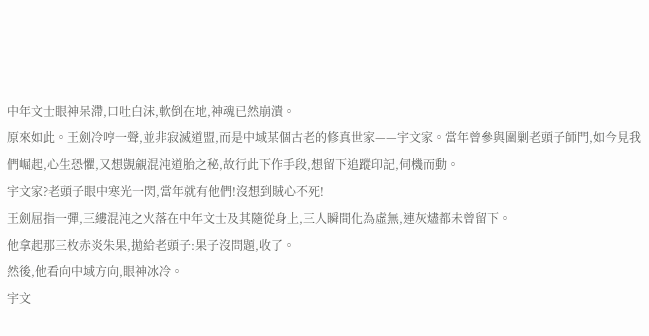中年文士眼神呆滯,口吐白沫,軟倒在地,神魂已然崩潰。
原來如此。王劍冷哼一聲,並非寂滅道盟,而是中域某個古老的修真世家——宇文家。當年曾參與圍剿老頭子師門,如今見我們崛起,心生恐懼,又想覬覦混沌道胎之秘,故行此下作手段,想留下追蹤印記,伺機而動。
宇文家?老頭子眼中寒光一閃,當年就有他們!沒想到賊心不死!
王劍屈指一彈,三縷混沌之火落在中年文士及其隨從身上,三人瞬間化為虛無,連灰燼都未曾留下。
他拿起那三枚赤炎朱果,拋給老頭子:果子沒問題,收了。
然後,他看向中域方向,眼神冰冷。
宇文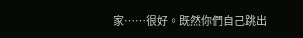家……很好。既然你們自己跳出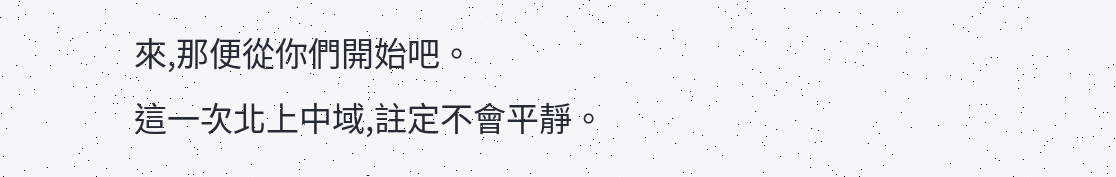來,那便從你們開始吧。
這一次北上中域,註定不會平靜。